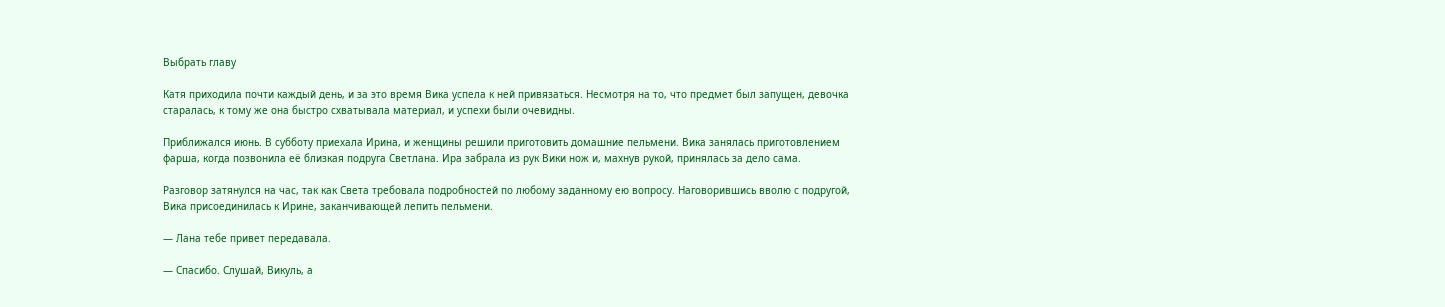Выбрать главу

Катя приходила почти каждый день, и за это время Вика успела к ней привязаться. Несмотря на то, что предмет был запущен, девочка старалась, к тому же она быстро схватывала материал, и успехи были очевидны.

Приближался июнь. В субботу приехала Ирина, и женщины решили приготовить домашние пельмени. Вика занялась приготовлением фарша, когда позвонила её близкая подруга Светлана. Ира забрала из рук Вики нож и, махнув рукой, принялась за дело сама.

Разговор затянулся на час, так как Света требовала подробностей по любому заданному ею вопросу. Наговорившись вволю с подругой, Вика присоединилась к Ирине, заканчивающей лепить пельмени.

— Лана тебе привет передавала.

— Спасибо. Слушай, Викуль, а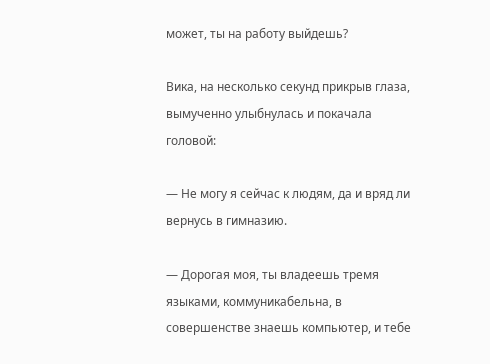может, ты на работу выйдешь?

Вика, на несколько секунд прикрыв глаза, вымученно улыбнулась и покачала головой:

— Не могу я сейчас к людям, да и вряд ли вернусь в гимназию.

— Дорогая моя, ты владеешь тремя языками, коммуникабельна, в совершенстве знаешь компьютер, и тебе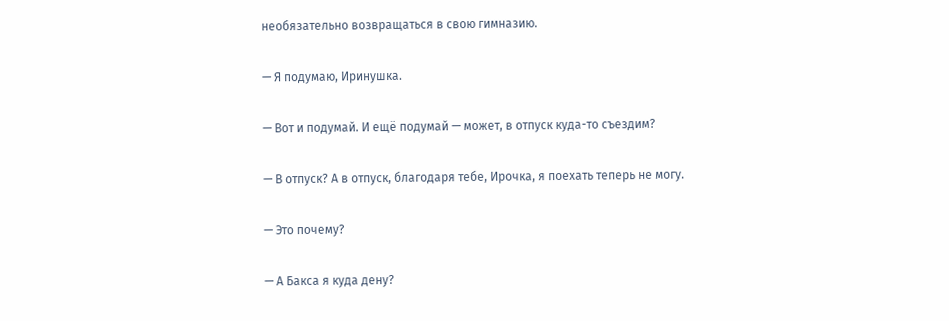необязательно возвращаться в свою гимназию.

— Я подумаю, Иринушка.

— Вот и подумай. И ещё подумай — может, в отпуск куда-то съездим?

— В отпуск? А в отпуск, благодаря тебе, Ирочка, я поехать теперь не могу.

— Это почему?

— А Бакса я куда дену?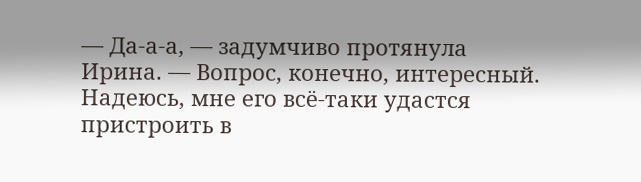— Да-а-а, — задумчиво протянула Ирина. — Вопрос, конечно, интересный. Надеюсь, мне его всё-таки удастся пристроить в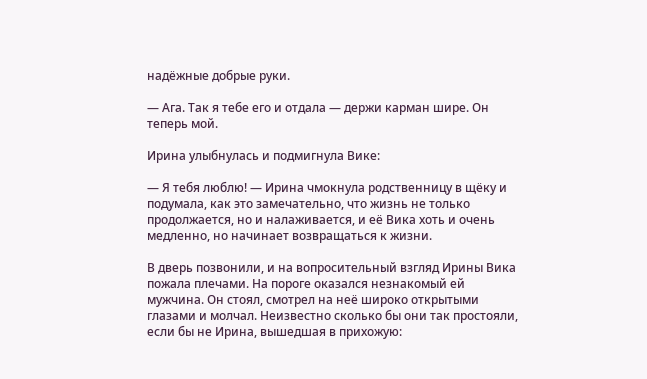надёжные добрые руки.

— Ага. Так я тебе его и отдала — держи карман шире. Он теперь мой.

Ирина улыбнулась и подмигнула Вике:

— Я тебя люблю! — Ирина чмокнула родственницу в щёку и подумала, как это замечательно, что жизнь не только продолжается, но и налаживается, и её Вика хоть и очень медленно, но начинает возвращаться к жизни.

В дверь позвонили, и на вопросительный взгляд Ирины Вика пожала плечами. На пороге оказался незнакомый ей мужчина. Он стоял, смотрел на неё широко открытыми глазами и молчал. Неизвестно сколько бы они так простояли, если бы не Ирина, вышедшая в прихожую: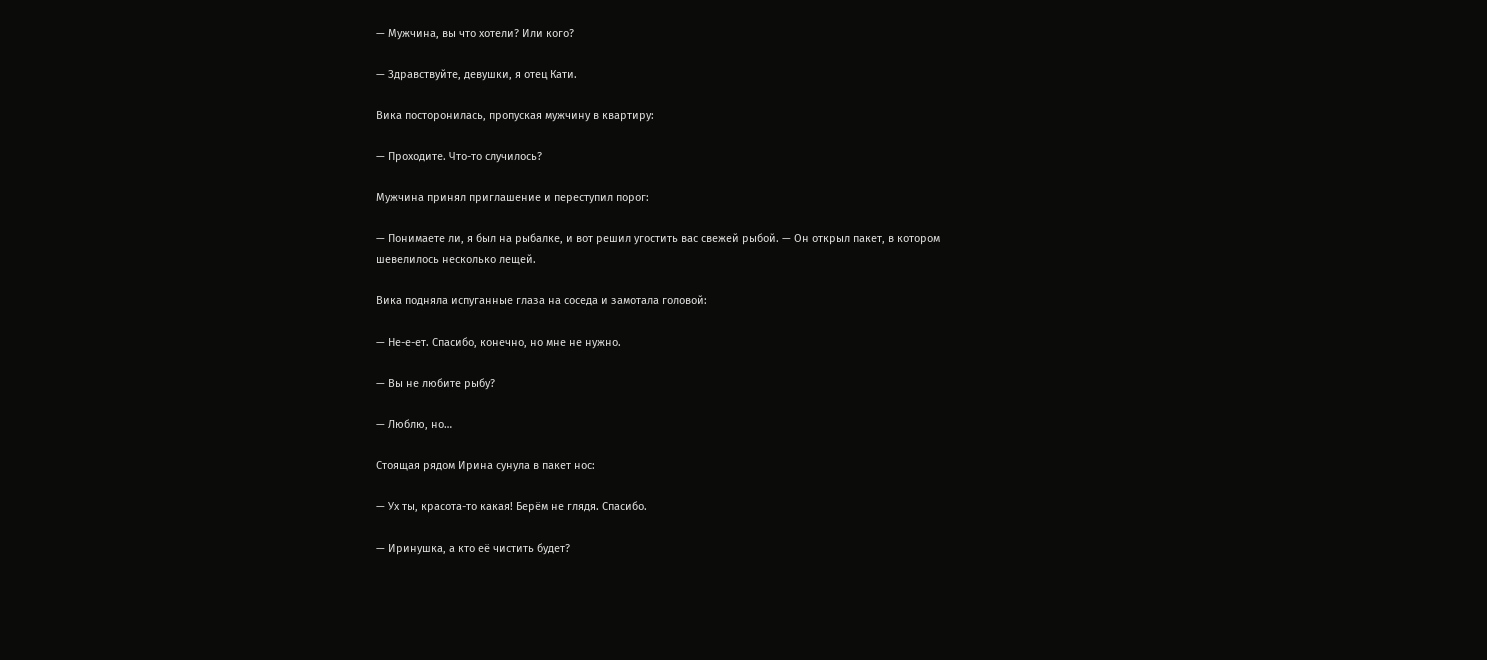— Мужчина, вы что хотели? Или кого?

— Здравствуйте, девушки, я отец Кати.

Вика посторонилась, пропуская мужчину в квартиру:

— Проходите. Что-то случилось?

Мужчина принял приглашение и переступил порог:

— Понимаете ли, я был на рыбалке, и вот решил угостить вас свежей рыбой. — Он открыл пакет, в котором шевелилось несколько лещей.

Вика подняла испуганные глаза на соседа и замотала головой:

— Не-е-ет. Спасибо, конечно, но мне не нужно.

— Вы не любите рыбу?

— Люблю, но…

Стоящая рядом Ирина сунула в пакет нос:

— Ух ты, красота-то какая! Берём не глядя. Спасибо.

— Иринушка, а кто её чистить будет?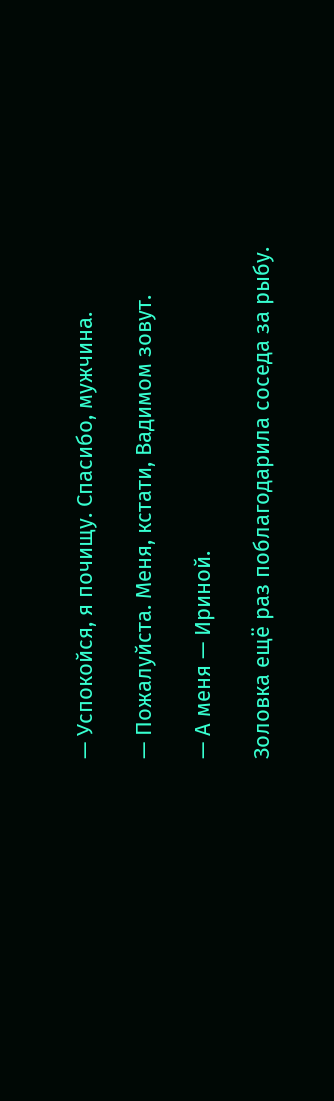— Успокойся, я почищу. Спасибо, мужчина.

— Пожалуйста. Меня, кстати, Вадимом зовут.

— А меня — Ириной.

Золовка ещё раз поблагодарила соседа за рыбу.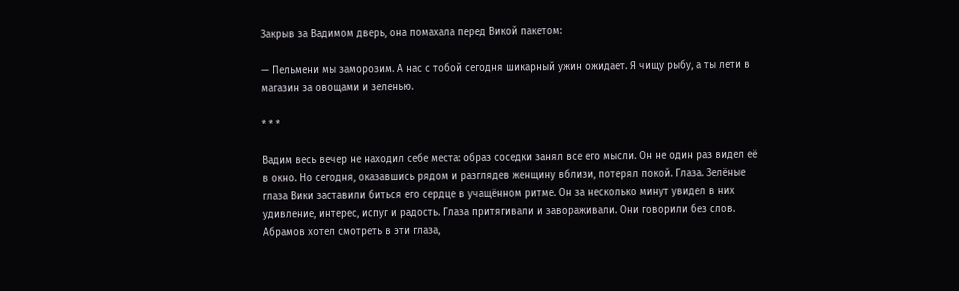Закрыв за Вадимом дверь, она помахала перед Викой пакетом:

— Пельмени мы заморозим. А нас с тобой сегодня шикарный ужин ожидает. Я чищу рыбу, а ты лети в магазин за овощами и зеленью.

* * *

Вадим весь вечер не находил себе места: образ соседки занял все его мысли. Он не один раз видел её в окно. Но сегодня, оказавшись рядом и разглядев женщину вблизи, потерял покой. Глаза. Зелёные глаза Вики заставили биться его сердце в учащённом ритме. Он за несколько минут увидел в них удивление, интерес, испуг и радость. Глаза притягивали и завораживали. Они говорили без слов. Абрамов хотел смотреть в эти глаза,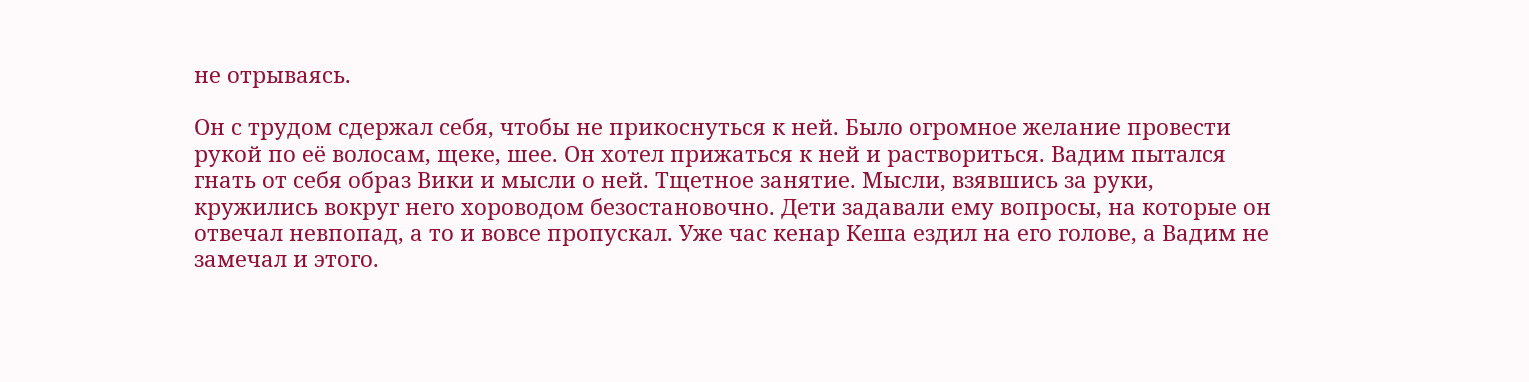не отрываясь.

Он с трудом сдержал себя, чтобы не прикоснуться к ней. Было огромное желание провести рукой по её волосам, щеке, шее. Он хотел прижаться к ней и раствориться. Вадим пытался гнать от себя образ Вики и мысли о ней. Тщетное занятие. Мысли, взявшись за руки, кружились вокруг него хороводом безостановочно. Дети задавали ему вопросы, на которые он отвечал невпопад, а то и вовсе пропускал. Уже час кенар Кеша ездил на его голове, а Вадим не замечал и этого.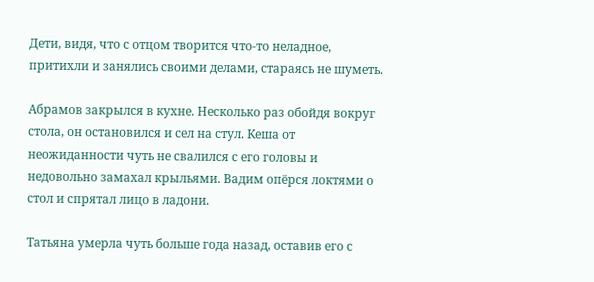Дети, видя, что с отцом творится что-то неладное, притихли и занялись своими делами, стараясь не шуметь.

Абрамов закрылся в кухне. Несколько раз обойдя вокруг стола, он остановился и сел на стул. Кеша от неожиданности чуть не свалился с его головы и недовольно замахал крыльями. Вадим опёрся локтями о стол и спрятал лицо в ладони.

Татьяна умерла чуть больше года назад, оставив его с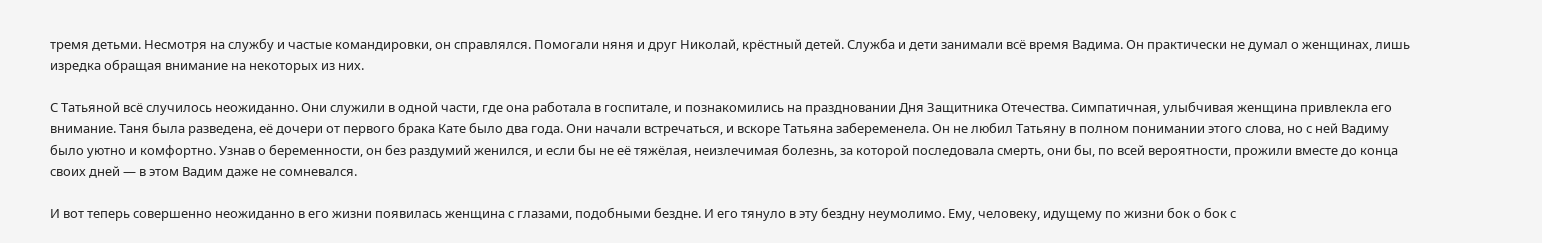тремя детьми. Несмотря на службу и частые командировки, он справлялся. Помогали няня и друг Николай, крёстный детей. Служба и дети занимали всё время Вадима. Он практически не думал о женщинах, лишь изредка обращая внимание на некоторых из них.

С Татьяной всё случилось неожиданно. Они служили в одной части, где она работала в госпитале, и познакомились на праздновании Дня Защитника Отечества. Симпатичная, улыбчивая женщина привлекла его внимание. Таня была разведена, её дочери от первого брака Кате было два года. Они начали встречаться, и вскоре Татьяна забеременела. Он не любил Татьяну в полном понимании этого слова, но с ней Вадиму было уютно и комфортно. Узнав о беременности, он без раздумий женился, и если бы не её тяжёлая, неизлечимая болезнь, за которой последовала смерть, они бы, по всей вероятности, прожили вместе до конца своих дней — в этом Вадим даже не сомневался.

И вот теперь совершенно неожиданно в его жизни появилась женщина с глазами, подобными бездне. И его тянуло в эту бездну неумолимо. Ему, человеку, идущему по жизни бок о бок с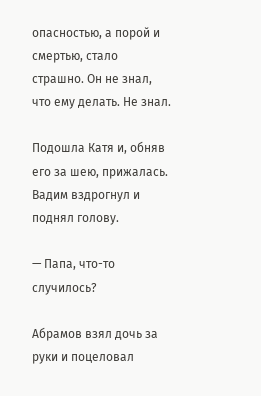опасностью, а порой и смертью, стало страшно. Он не знал, что ему делать. Не знал.

Подошла Катя и, обняв его за шею, прижалась. Вадим вздрогнул и поднял голову.

— Папа, что-то случилось?

Абрамов взял дочь за руки и поцеловал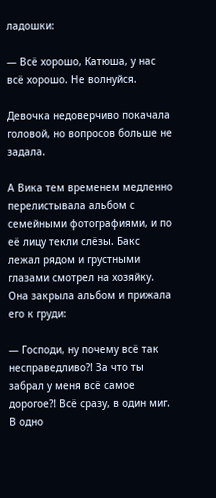ладошки:

— Всё хорошо, Катюша, у нас всё хорошо. Не волнуйся.

Девочка недоверчиво покачала головой, но вопросов больше не задала.

А Вика тем временем медленно перелистывала альбом с семейными фотографиями, и по её лицу текли слёзы. Бакс лежал рядом и грустными глазами смотрел на хозяйку. Она закрыла альбом и прижала его к груди:

— Господи, ну почему всё так несправедливо⁈ За что ты забрал у меня всё самое дорогое⁈ Всё сразу, в один миг. В одно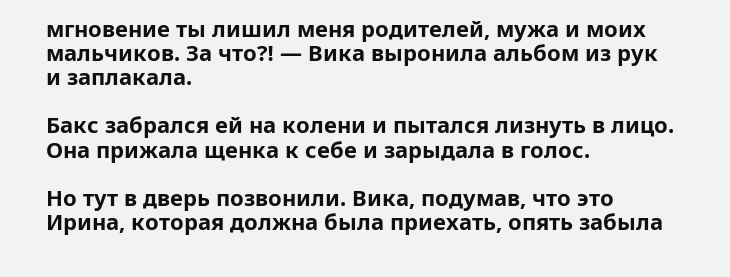мгновение ты лишил меня родителей, мужа и моих мальчиков. За что⁈ — Вика выронила альбом из рук и заплакала.

Бакс забрался ей на колени и пытался лизнуть в лицо. Она прижала щенка к себе и зарыдала в голос.

Но тут в дверь позвонили. Вика, подумав, что это Ирина, которая должна была приехать, опять забыла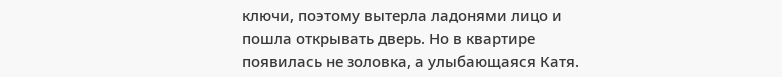ключи, поэтому вытерла ладонями лицо и пошла открывать дверь. Но в квартире появилась не золовка, а улыбающаяся Катя.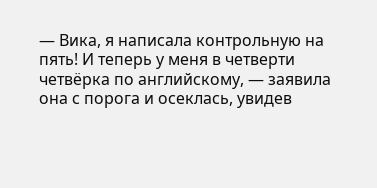— Вика, я написала контрольную на пять! И теперь у меня в четверти четвёрка по английскому, — заявила она с порога и осеклась, увидев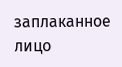заплаканное лицо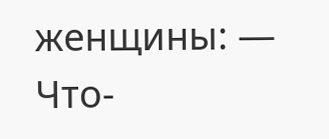женщины: — Что-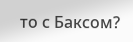то с Баксом?